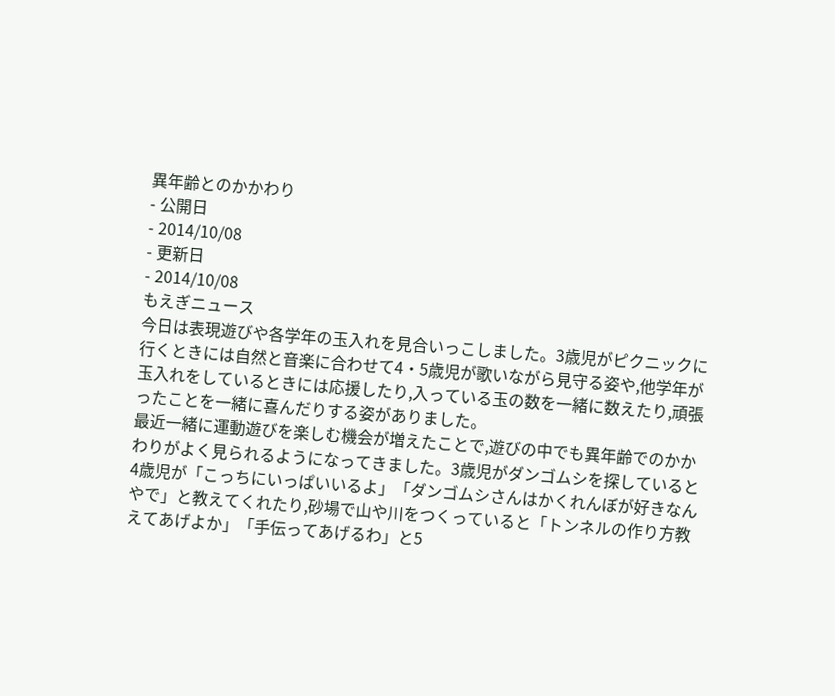異年齢とのかかわり
- 公開日
- 2014/10/08
- 更新日
- 2014/10/08
もえぎニュース
今日は表現遊びや各学年の玉入れを見合いっこしました。3歳児がピクニックに行くときには自然と音楽に合わせて4・5歳児が歌いながら見守る姿や,他学年が玉入れをしているときには応援したり,入っている玉の数を一緒に数えたり,頑張ったことを一緒に喜んだりする姿がありました。
最近一緒に運動遊びを楽しむ機会が増えたことで,遊びの中でも異年齢でのかかわりがよく見られるようになってきました。3歳児がダンゴムシを探していると4歳児が「こっちにいっぱいいるよ」「ダンゴムシさんはかくれんぼが好きなんやで」と教えてくれたり,砂場で山や川をつくっていると「トンネルの作り方教えてあげよか」「手伝ってあげるわ」と5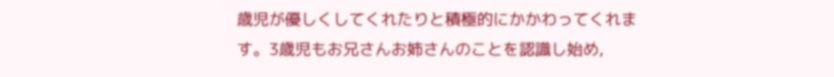歳児が優しくしてくれたりと積極的にかかわってくれます。3歳児もお兄さんお姉さんのことを認識し始め,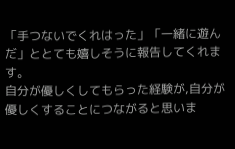「手つないでくれはった」「一緒に遊んだ」ととても嬉しそうに報告してくれます。
自分が優しくしてもらった経験が,自分が優しくすることにつながると思いま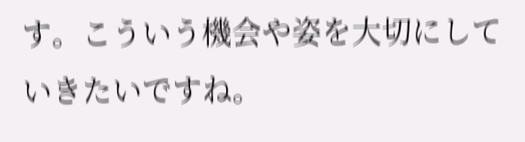す。こういう機会や姿を大切にしていきたいですね。